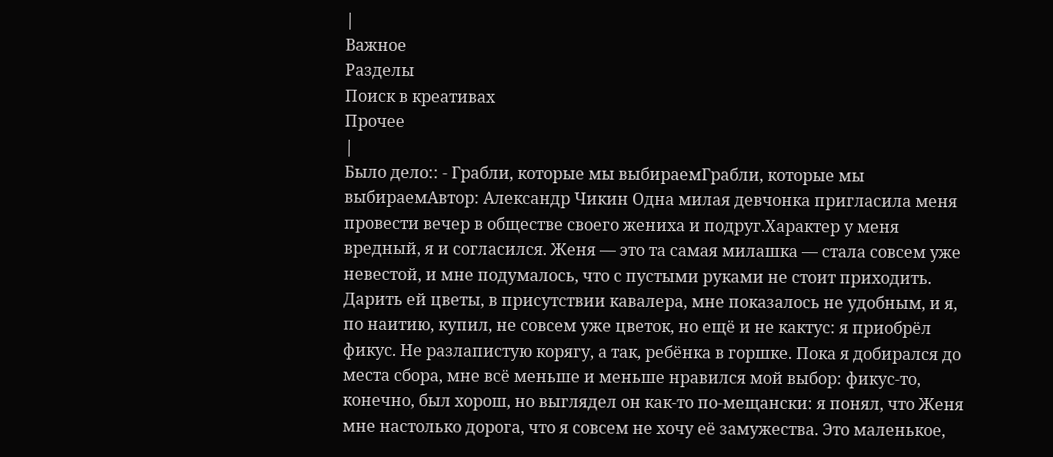|
Важное
Разделы
Поиск в креативах
Прочее
|
Было дело:: - Грабли, которые мы выбираемГрабли, которые мы выбираемАвтор: Александр Чикин Одна милая девчонка пригласила меня провести вечер в обществе своего жениха и подруг.Характер у меня вредный, я и согласился. Женя — это та самая милашка — стала совсем уже невестой, и мне подумалось, что с пустыми руками не стоит приходить. Дарить ей цветы, в присутствии кавалера, мне показалось не удобным, и я, по наитию, купил, не совсем уже цветок, но ещё и не кактус: я приобрёл фикус. Не разлапистую корягу, а так, ребёнка в горшке. Пока я добирался до места сбора, мне всё меньше и меньше нравился мой выбор: фикус-то, конечно, был хорош, но выглядел он как-то по-мещански: я понял, что Женя мне настолько дорога, что я совсем не хочу её замужества. Это маленькое,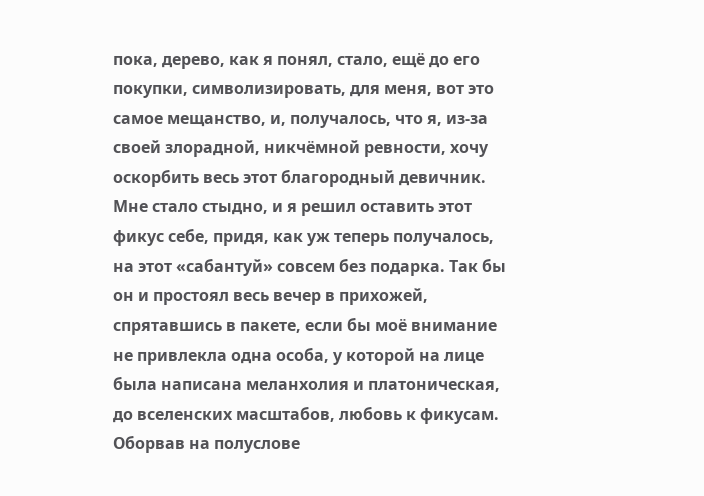пока, дерево, как я понял, стало, ещё до его покупки, символизировать, для меня, вот это самое мещанство, и, получалось, что я, из-за своей злорадной, никчёмной ревности, хочу оскорбить весь этот благородный девичник. Мне стало стыдно, и я решил оставить этот фикус себе, придя, как уж теперь получалось, на этот «сабантуй» совсем без подарка. Так бы он и простоял весь вечер в прихожей, спрятавшись в пакете, если бы моё внимание не привлекла одна особа, у которой на лице была написана меланхолия и платоническая, до вселенских масштабов, любовь к фикусам. Оборвав на полуслове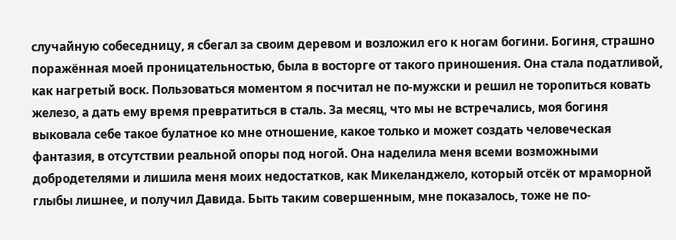случайную собеседницу, я сбегал за своим деревом и возложил его к ногам богини. Богиня, страшно поражённая моей проницательностью, была в восторге от такого приношения. Она стала податливой, как нагретый воск. Пользоваться моментом я посчитал не по-мужски и решил не торопиться ковать железо, а дать ему время превратиться в сталь. За месяц, что мы не встречались, моя богиня выковала себе такое булатное ко мне отношение, какое только и может создать человеческая фантазия, в отсутствии реальной опоры под ногой. Она наделила меня всеми возможными добродетелями и лишила меня моих недостатков, как Микеланджело, который отсёк от мраморной глыбы лишнее, и получил Давида. Быть таким совершенным, мне показалось, тоже не по-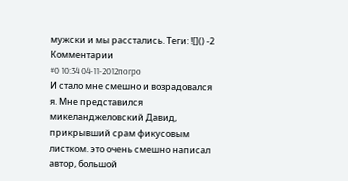мужски и мы расстались. Теги: ![]() -2
Комментарии
#0 10:34 04-11-2012norpo
И стало мне смешно и возрадовался я. Мне представился микеланджеловский Давид, прикрывший срам фикусовым листком. это очень смешно написал автор, большой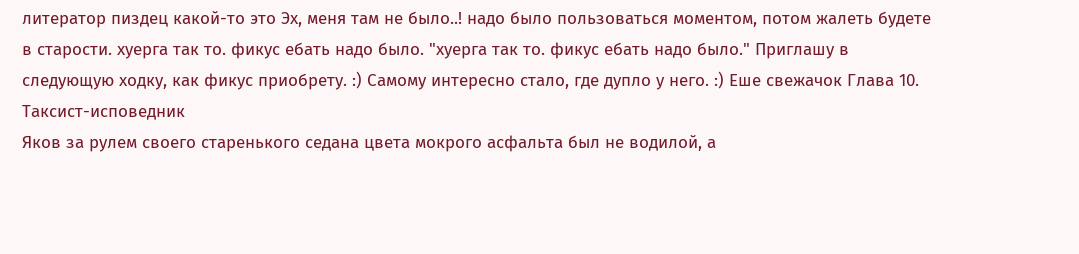литератор пиздец какой-то это Эх, меня там не было..! надо было пользоваться моментом, потом жалеть будете в старости. хуерга так то. фикус ебать надо было. "хуерга так то. фикус ебать надо было." Приглашу в следующую ходку, как фикус приобрету. :) Самому интересно стало, где дупло у него. :) Еше свежачок Глава 10. Таксист-исповедник
Яков за рулем своего старенького седана цвета мокрого асфальта был не водилой, а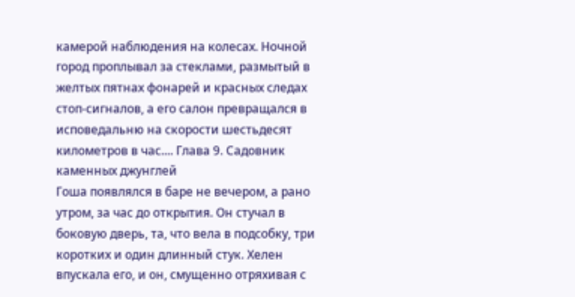камерой наблюдения на колесах. Ночной город проплывал за стеклами, размытый в желтых пятнах фонарей и красных следах стоп-сигналов, а его салон превращался в исповедальню на скорости шестьдесят километров в час.... Глава 9. Садовник каменных джунглей
Гоша появлялся в баре не вечером, а рано утром, за час до открытия. Он стучал в боковую дверь, та, что вела в подсобку, три коротких и один длинный стук. Хелен впускала его, и он, смущенно отряхивая с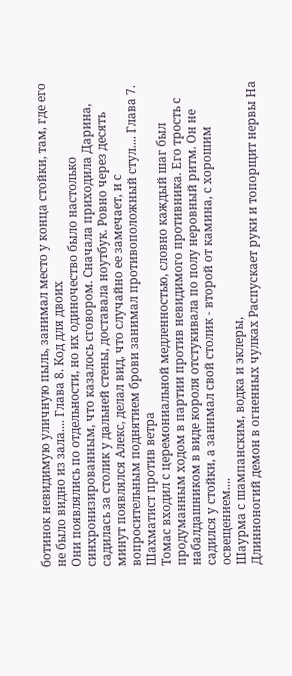ботинок невидимую уличную пыль, занимал место у конца стойки, там, где его не было видно из зала.... Глава 8. Код для двоих
Они появлялись по отдельности, но их одиночество было настолько синхронизированным, что казалось сговором. Сначала приходила Дарина, садилась за столик у дальней стены, доставала ноутбук. Ровно через десять минут появлялся Алекс, делал вид, что случайно ее замечает, и с вопросительным поднятием брови занимал противоположный стул.... Глава 7. Шахматист против ветра
Томас входил с церемониальной медленностью, словно каждый шаг был продуманным ходом в партии против невидимого противника. Его трость с набалдашником в виде короля отстукивала по полу неровный ритм. Он не садился у стойки, а занимал свой столик - второй от камина, с хорошим освещением....
Шаурма с шампанским, водка и эклеры,
Длинноногий демон в огненных чулках Распускает руки и топорщит нервы На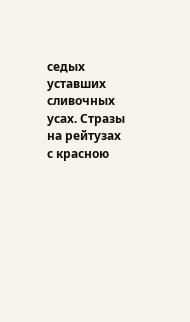седых уставших сливочных усах. Стразы на рейтузах с красною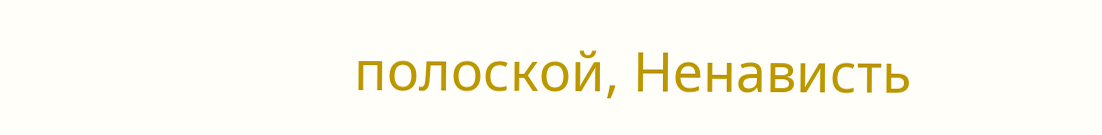полоской, Ненависть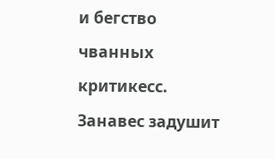и бегство чванных критикесс. Занавес задушит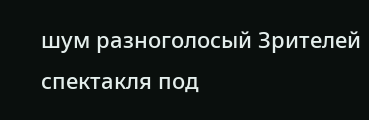шум разноголосый Зрителей спектакля под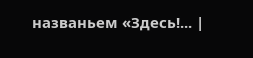названьем «Здесь!... |